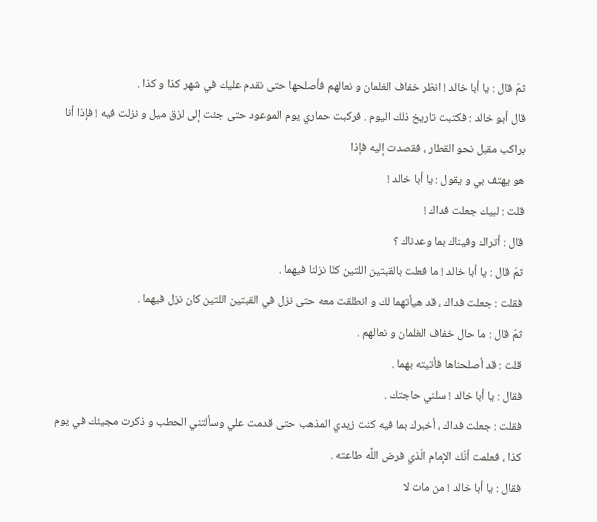ثمّ قال : يا أبا خالد ! انظر خفاف الغلمان و نعالهم فأصلحها حتى نقدم عليك في شهر كذا و كذا .
قال أبو خالد : فكتبت تاريخ ذلك اليوم . فركبت حماري يوم الموعود حتى جئت إلى لزق ميل و نزلت فيه ! فإذا أنا براكب مقبل نحو القطار ، فقصدت إليه فإذا
هو يهتف بي و يقول : يا أبا خالد !
قلت : لبيك جعلت فداك !
قال : أتراك وفيناك بما وعدناك ؟
ثمّ قال : يا أبا خالد ! ما فعلت بالقبتين اللتين كنّا نزلنا فيهما .
فقلت : جعلت فداك ، قد هيأتهما لك و انطلقت معه حتى نزل في القبتين اللتين كان نزل فيهما .
ثمّ قال : ما حال خفاف الغلمان و نعالهم .
قلت : قد أصلحناها فأتيته بهما .
فقال : يا أبا خالد ! سلني حاجتك .
فقلت : جعلت فداك ، أخبرك بما فيه كنت زيدي المذهب حتى قدمت علي وسألتني الحطب و ذكرت مجيئك في يوم كذا ، فعلمت أنّك الإمام الّذي فرض اللَّه طاعته .
فقال : يا أبا خالد ! من مات لا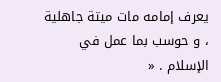يعرف إمامه مات ميتة جاهلية ، و حوسب بما عمل في الإسلام . «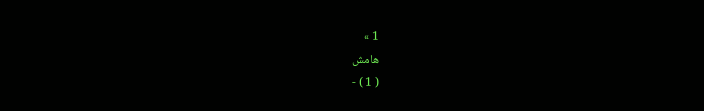1 »
هامش
( 1 ) -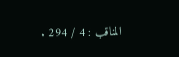المناقب : 4 / 294 .